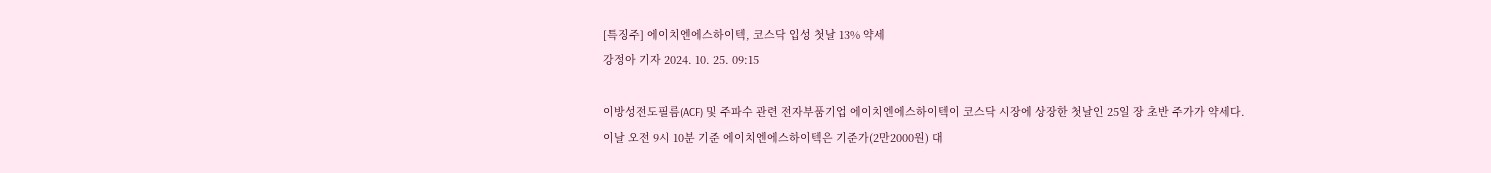[특징주] 에이치엔에스하이텍, 코스닥 입성 첫날 13% 약세
강정아 기자 2024. 10. 25. 09:15

이방성전도필름(ACF) 및 주파수 관련 전자부품기업 에이치엔에스하이텍이 코스닥 시장에 상장한 첫날인 25일 장 초반 주가가 약세다.
이날 오전 9시 10분 기준 에이치엔에스하이텍은 기준가(2만2000원) 대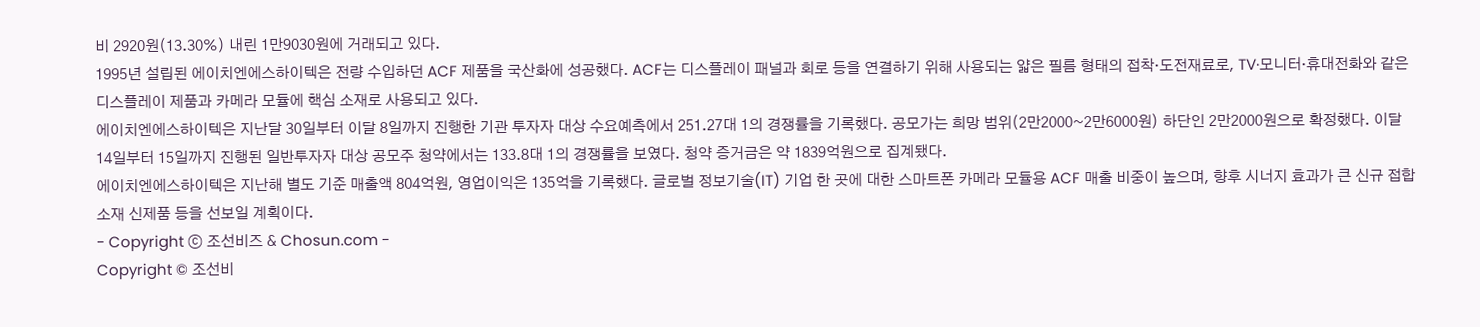비 2920원(13.30%) 내린 1만9030원에 거래되고 있다.
1995년 설립된 에이치엔에스하이텍은 전량 수입하던 ACF 제품을 국산화에 성공했다. ACF는 디스플레이 패널과 회로 등을 연결하기 위해 사용되는 얇은 필름 형태의 접착·도전재료로, TV·모니터·휴대전화와 같은 디스플레이 제품과 카메라 모듈에 핵심 소재로 사용되고 있다.
에이치엔에스하이텍은 지난달 30일부터 이달 8일까지 진행한 기관 투자자 대상 수요예측에서 251.27대 1의 경쟁률을 기록했다. 공모가는 희망 범위(2만2000~2만6000원) 하단인 2만2000원으로 확정했다. 이달 14일부터 15일까지 진행된 일반투자자 대상 공모주 청약에서는 133.8대 1의 경쟁률을 보였다. 청약 증거금은 약 1839억원으로 집계됐다.
에이치엔에스하이텍은 지난해 별도 기준 매출액 804억원, 영업이익은 135억을 기록했다. 글로벌 정보기술(IT) 기업 한 곳에 대한 스마트폰 카메라 모듈용 ACF 매출 비중이 높으며, 향후 시너지 효과가 큰 신규 접합 소재 신제품 등을 선보일 계획이다.
- Copyright ⓒ 조선비즈 & Chosun.com -
Copyright © 조선비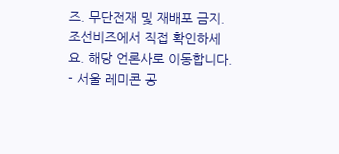즈. 무단전재 및 재배포 금지.
조선비즈에서 직접 확인하세요. 해당 언론사로 이동합니다.
- 서울 레미콘 공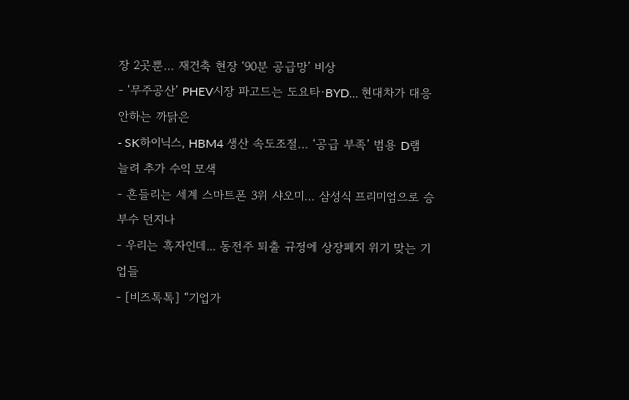장 2곳뿐… 재건축 현장 ‘90분 공급망’ 비상
- ‘무주공산’ PHEV시장 파고드는 도요타·BYD… 현대차가 대응 안하는 까닭은
- SK하이닉스, HBM4 생산 속도조절… ‘공급 부족’ 범용 D램 늘려 추가 수익 모색
- 흔들리는 세계 스마트폰 3위 샤오미… 삼성식 프리미엄으로 승부수 던지나
- 우리는 흑자인데... 동전주 퇴출 규정에 상장폐지 위기 맞는 기업들
- [비즈톡톡] “기업가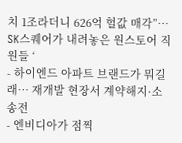치 1조라더니 626억 헐값 매각”… SK스퀘어가 내려놓은 원스토어 직원들 ‘
- 하이엔드 아파트 브랜드가 뭐길래… 재개발 현장서 계약해지·소송전
- 엔비디아가 점찍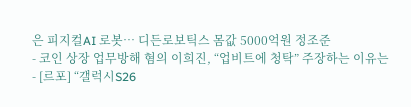은 피지컬AI 로봇… 디든로보틱스 몸값 5000억원 정조준
- 코인 상장 업무방해 혐의 이희진, “업비트에 청탁” 주장하는 이유는
- [르포] “갤럭시S26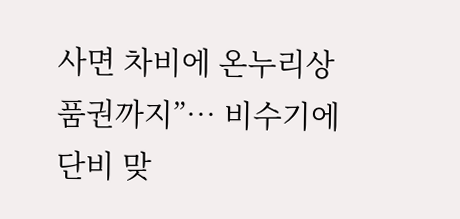사면 차비에 온누리상품권까지”… 비수기에 단비 맞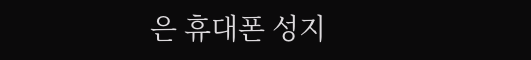은 휴대폰 성지